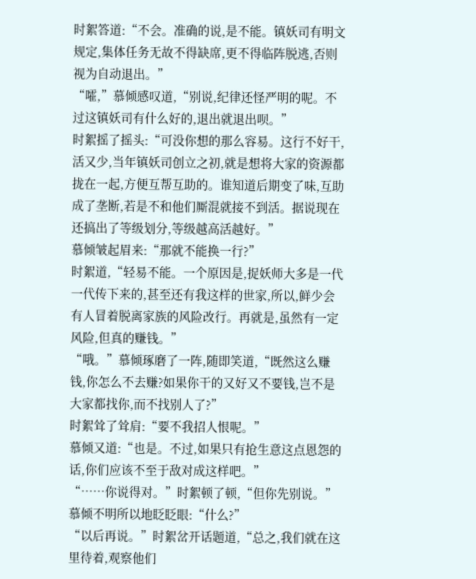时絮答道:“不会。准确的说,是不能。镇妖司有明文规定,集体任务无故不得缺席,更不得临阵脱逃,否则视为自动退出。”
“嚯,”慕倾感叹道,“别说,纪律还怪严明的呢。不过这镇妖司有什么好的,退出就退出呗。”
时絮摇了摇头:“可没你想的那么容易。这行不好干,活又少,当年镇妖司创立之初,就是想将大家的资源都拢在一起,方便互帮互助的。谁知道后期变了味,互助成了垄断,若是不和他们厮混就接不到活。据说现在还搞出了等级划分,等级越高活越好。”
慕倾皱起眉来:“那就不能换一行?”
时絮道,“轻易不能。一个原因是,捉妖师大多是一代一代传下来的,甚至还有我这样的世家,所以,鲜少会有人冒着脱离家族的风险改行。再就是,虽然有一定风险,但真的赚钱。”
“哦。”慕倾琢磨了一阵,随即笑道,“既然这么赚钱,你怎么不去赚?如果你干的又好又不要钱,岂不是大家都找你,而不找别人了?”
时絮耸了耸肩:“要不我招人恨呢。”
慕倾又道:“也是。不过,如果只有抢生意这点恩怨的话,你们应该不至于敌对成这样吧。”
“……你说得对。”时絮顿了顿,“但你先别说。”
慕倾不明所以地眨眨眼:“什么?”
“以后再说。”时絮岔开话题道,“总之,我们就在这里待着,观察他们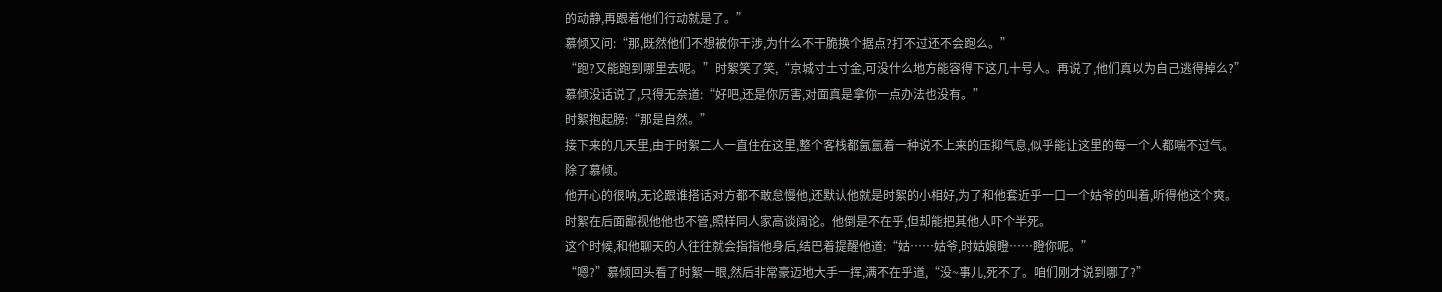的动静,再跟着他们行动就是了。”
慕倾又问:“那,既然他们不想被你干涉,为什么不干脆换个据点?打不过还不会跑么。”
“跑?又能跑到哪里去呢。”时絮笑了笑,“京城寸土寸金,可没什么地方能容得下这几十号人。再说了,他们真以为自己逃得掉么?”
慕倾没话说了,只得无奈道:“好吧,还是你厉害,对面真是拿你一点办法也没有。”
时絮抱起膀:“那是自然。”
接下来的几天里,由于时絮二人一直住在这里,整个客栈都氤氲着一种说不上来的压抑气息,似乎能让这里的每一个人都喘不过气。
除了慕倾。
他开心的很呐,无论跟谁搭话对方都不敢怠慢他,还默认他就是时絮的小相好,为了和他套近乎一口一个姑爷的叫着,听得他这个爽。
时絮在后面鄙视他他也不管,照样同人家高谈阔论。他倒是不在乎,但却能把其他人吓个半死。
这个时候,和他聊天的人往往就会指指他身后,结巴着提醒他道:“姑……姑爷,时姑娘瞪……瞪你呢。”
“嗯?”慕倾回头看了时絮一眼,然后非常豪迈地大手一挥,满不在乎道,“没~事儿,死不了。咱们刚才说到哪了?”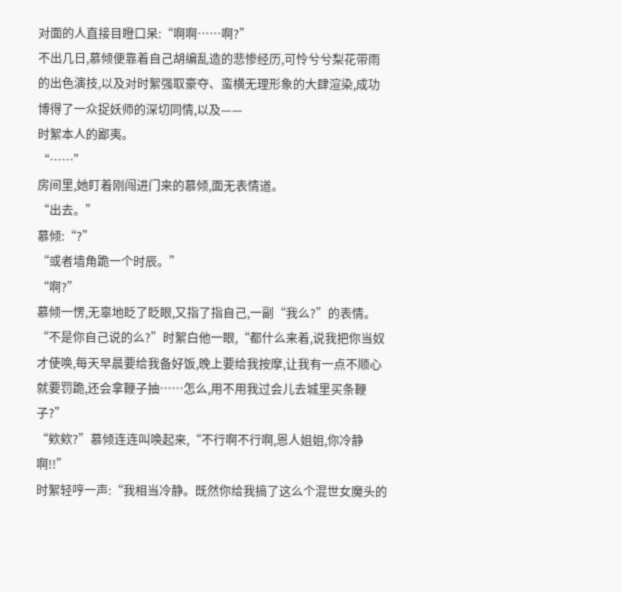对面的人直接目瞪口呆:“啊啊……啊?”
不出几日,慕倾便靠着自己胡编乱造的悲惨经历,可怜兮兮梨花带雨的出色演技,以及对时絮强取豪夺、蛮横无理形象的大肆渲染,成功博得了一众捉妖师的深切同情,以及——
时絮本人的鄙夷。
“……”
房间里,她盯着刚闯进门来的慕倾,面无表情道。
“出去。”
慕倾:“?”
“或者墙角跪一个时辰。”
“啊?”
慕倾一愣,无辜地眨了眨眼,又指了指自己,一副“我么?”的表情。
“不是你自己说的么?”时絮白他一眼,“都什么来着,说我把你当奴才使唤,每天早晨要给我备好饭,晚上要给我按摩,让我有一点不顺心就要罚跪,还会拿鞭子抽……怎么,用不用我过会儿去城里买条鞭子?”
“欸欸?”慕倾连连叫唤起来,“不行啊不行啊,恩人姐姐,你冷静啊!!”
时絮轻哼一声:“我相当冷静。既然你给我搞了这么个混世女魔头的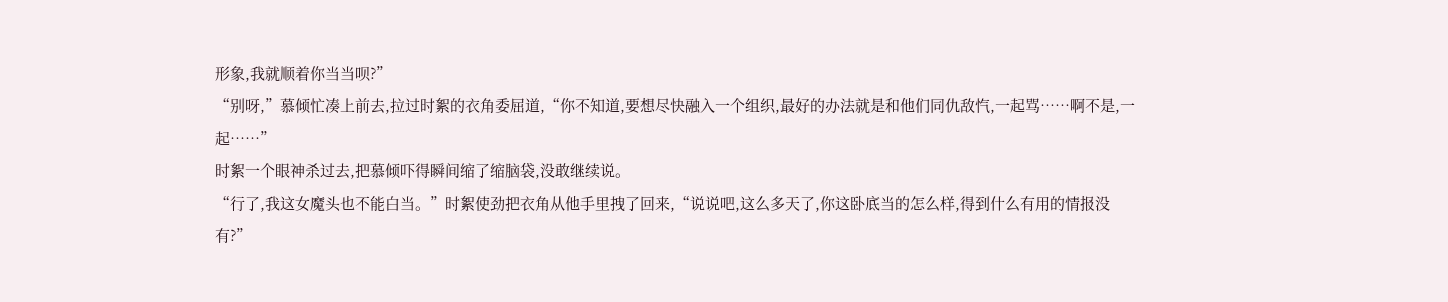形象,我就顺着你当当呗?”
“别呀,”慕倾忙凑上前去,拉过时絮的衣角委屈道,“你不知道,要想尽快融入一个组织,最好的办法就是和他们同仇敌忾,一起骂……啊不是,一起……”
时絮一个眼神杀过去,把慕倾吓得瞬间缩了缩脑袋,没敢继续说。
“行了,我这女魔头也不能白当。”时絮使劲把衣角从他手里拽了回来,“说说吧,这么多天了,你这卧底当的怎么样,得到什么有用的情报没有?”